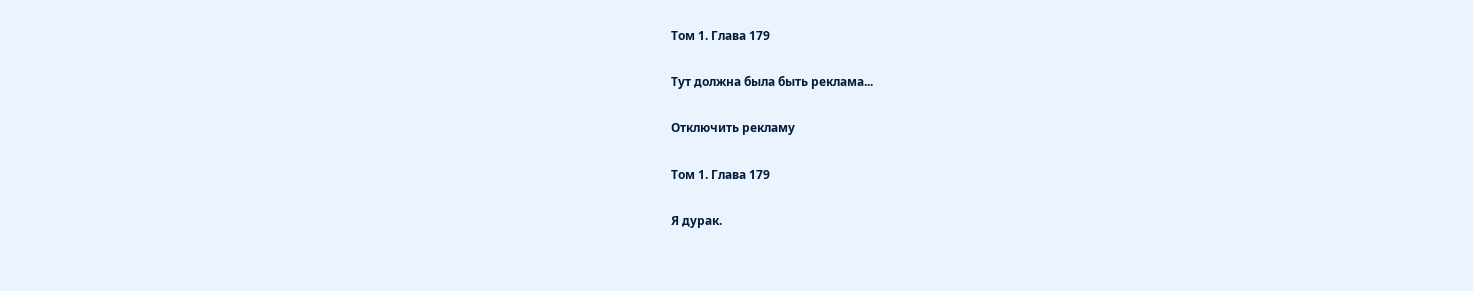Том 1. Глава 179

Тут должна была быть реклама...

Отключить рекламу

Том 1. Глава 179

Я дурак.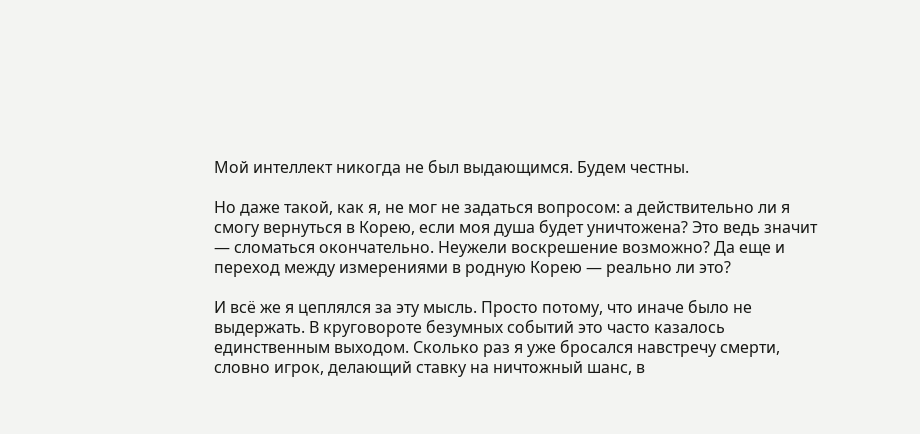Мой интеллект никогда не был выдающимся. Будем честны.

Но даже такой, как я, не мог не задаться вопросом: а действительно ли я смогу вернуться в Корею, если моя душа будет уничтожена? Это ведь значит — сломаться окончательно. Неужели воскрешение возможно? Да еще и переход между измерениями в родную Корею — реально ли это?

И всё же я цеплялся за эту мысль. Просто потому, что иначе было не выдержать. В круговороте безумных событий это часто казалось единственным выходом. Сколько раз я уже бросался навстречу смерти, словно игрок, делающий ставку на ничтожный шанс, в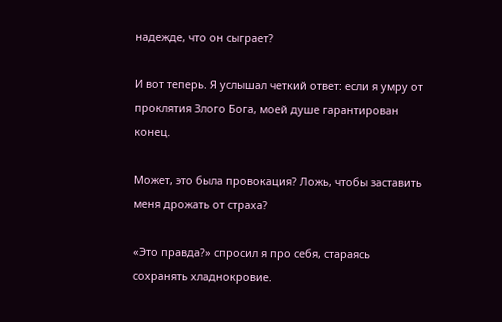надежде, что он сыграет?

И вот теперь. Я услышал четкий ответ: если я умру от проклятия Злого Бога, моей душе гарантирован конец.

Может, это была провокация? Ложь, чтобы заставить меня дрожать от страха?

«Это правда?» спросил я про себя, стараясь сохранять хладнокровие.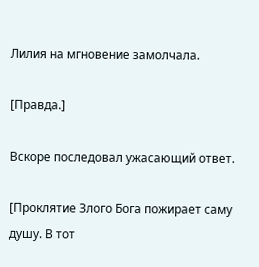Лилия на мгновение замолчала.

[Правда.]

Вскоре последовал ужасающий ответ.

[Проклятие Злого Бога пожирает саму душу. В тот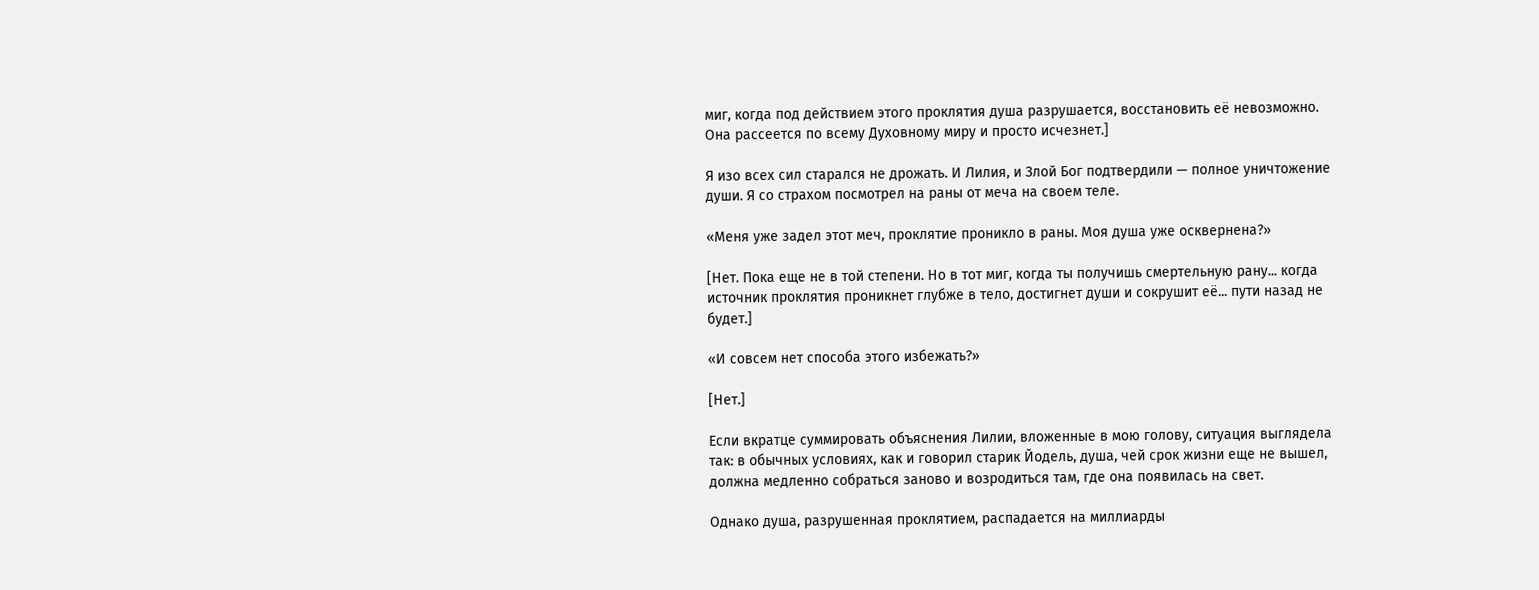миг, когда под действием этого проклятия душа разрушается, восстановить её невозможно. Она рассеется по всему Духовному миру и просто исчезнет.]

Я изо всех сил старался не дрожать. И Лилия, и Злой Бог подтвердили — полное уничтожение души. Я со страхом посмотрел на раны от меча на своем теле.

«Меня уже задел этот меч, проклятие проникло в раны. Моя душа уже осквернена?»

[Нет. Пока еще не в той степени. Но в тот миг, когда ты получишь смертельную рану... когда источник проклятия проникнет глубже в тело, достигнет души и сокрушит её... пути назад не будет.]

«И совсем нет способа этого избежать?»

[Нет.]

Если вкратце суммировать объяснения Лилии, вложенные в мою голову, ситуация выглядела так: в обычных условиях, как и говорил старик Йодель, душа, чей срок жизни еще не вышел, должна медленно собраться заново и возродиться там, где она появилась на свет.

Однако душа, разрушенная проклятием, распадается на миллиарды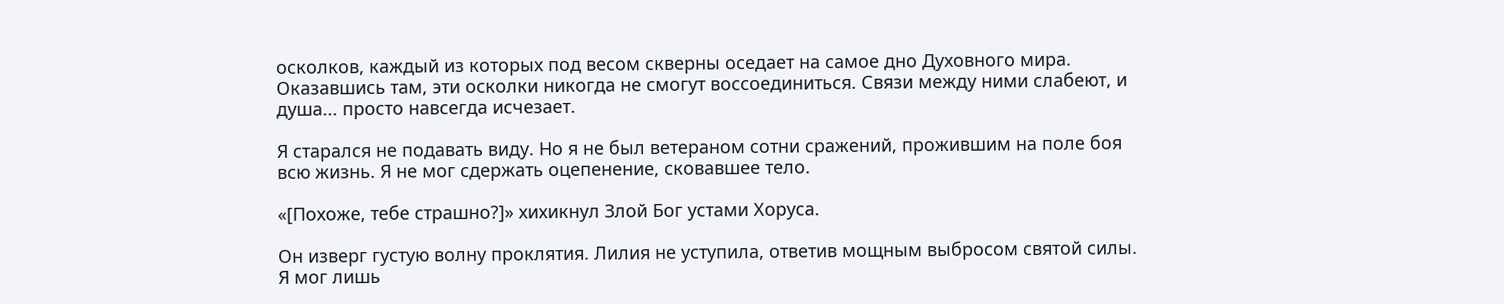осколков, каждый из которых под весом скверны оседает на самое дно Духовного мира. Оказавшись там, эти осколки никогда не смогут воссоединиться. Связи между ними слабеют, и душа... просто навсегда исчезает.

Я старался не подавать виду. Но я не был ветераном сотни сражений, прожившим на поле боя всю жизнь. Я не мог сдержать оцепенение, сковавшее тело.

«[Похоже, тебе страшно?]» хихикнул Злой Бог устами Хоруса.

Он изверг густую волну проклятия. Лилия не уступила, ответив мощным выбросом святой силы. Я мог лишь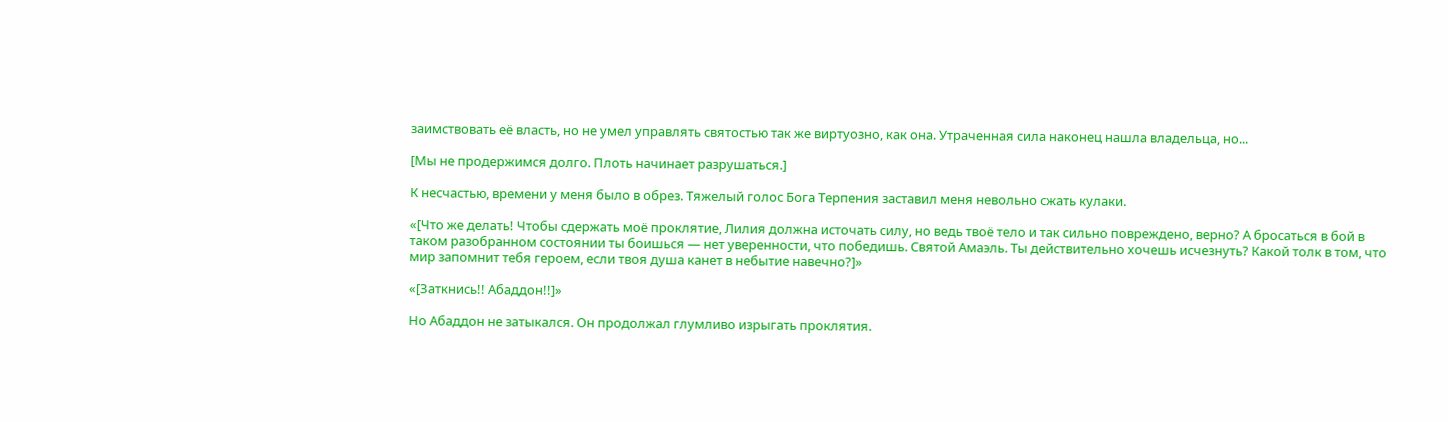заимствовать её власть, но не умел управлять святостью так же виртуозно, как она. Утраченная сила наконец нашла владельца, но...

[Мы не продержимся долго. Плоть начинает разрушаться.]

К несчастью, времени у меня было в обрез. Тяжелый голос Бога Терпения заставил меня невольно сжать кулаки.

«[Что же делать! Чтобы сдержать моё проклятие, Лилия должна источать силу, но ведь твоё тело и так сильно повреждено, верно? А бросаться в бой в таком разобранном состоянии ты боишься — нет уверенности, что победишь. Святой Амаэль. Ты действительно хочешь исчезнуть? Какой толк в том, что мир запомнит тебя героем, если твоя душа канет в небытие навечно?]»

«[Заткнись!! Абаддон!!]»

Но Абаддон не затыкался. Он продолжал глумливо изрыгать проклятия.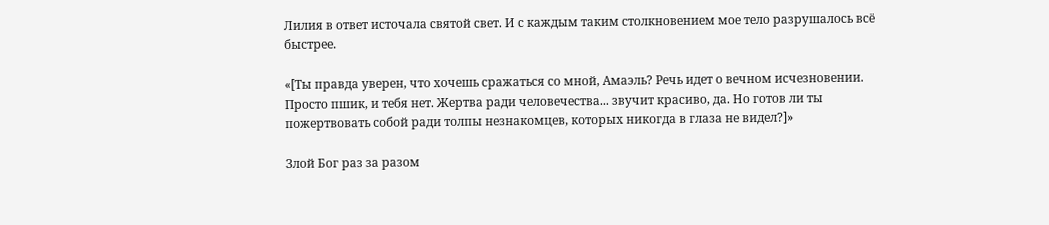Лилия в ответ источала святой свет. И с каждым таким столкновением мое тело разрушалось всё быстрее.

«[Ты правда уверен, что хочешь сражаться со мной, Амаэль? Речь идет о вечном исчезновении. Просто пшик, и тебя нет. Жертва ради человечества... звучит красиво, да. Но готов ли ты пожертвовать собой ради толпы незнакомцев, которых никогда в глаза не видел?]»

Злой Бог раз за разом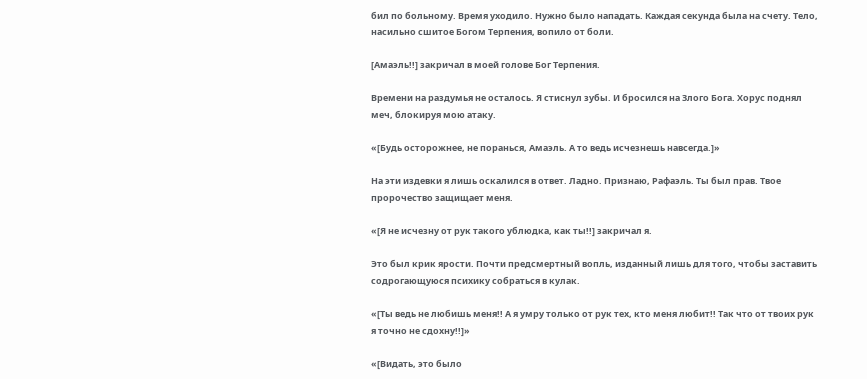бил по больному. Время уходило. Нужно было нападать. Каждая секунда была на счету. Тело, насильно сшитое Богом Терпения, вопило от боли.

[Амаэль!!] закричал в моей голове Бог Терпения.

Времени на раздумья не осталось. Я стиснул зубы. И бросился на Злого Бога. Хорус поднял меч, блокируя мою атаку.

«[Будь осторожнее, не поранься, Амаэль. А то ведь исчезнешь навсегда.]»

На эти издевки я лишь оскалился в ответ. Ладно. Признаю, Рафаэль. Ты был прав. Твое пророчество защищает меня.

«[Я не исчезну от рук такого ублюдка, как ты!!] закричал я.

Это был крик ярости. Почти предсмертный вопль, изданный лишь для того, чтобы заставить содрогающуюся психику собраться в кулак.

«[Ты ведь не любишь меня!! А я умру только от рук тех, кто меня любит!! Так что от твоих рук я точно не сдохну!!]»

«[Видать, это было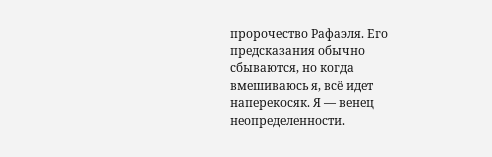пророчество Рафаэля. Его предсказания обычно сбываются, но когда вмешиваюсь я, всё идет наперекосяк. Я — венец неопределенности.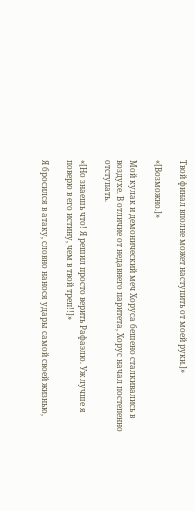Твой финал вполне может наступить от моей руки.]»

«[Возможно.]»

Мой кулак и демонический меч Хоруса бешено сталкивались в воздухе. В отличие от недавнего паритета, Хорус начал постепенно отступать.

«[Но знаешь что! Я решил просто верить Рафаэлю. Уж лучше я поверю в его истину, чем в твой треп!!]»

Я бросился в атаку, словно нанося удары самой своей жизнью,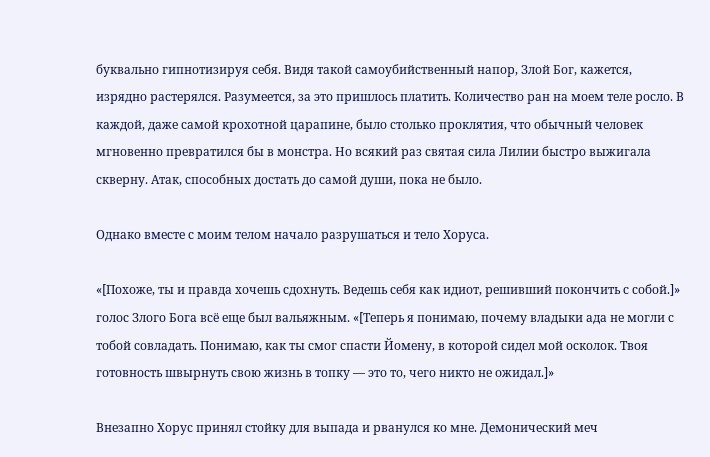буквально гипнотизируя себя. Видя такой самоубийственный напор, Злой Бог, кажется, изрядно растерялся. Разумеется, за это пришлось платить. Количество ран на моем теле росло. В каждой, даже самой крохотной царапине, было столько проклятия, что обычный человек мгновенно превратился бы в монстра. Но всякий раз святая сила Лилии быстро выжигала скверну. Атак, способных достать до самой души, пока не было.

Однако вместе с моим телом начало разрушаться и тело Хоруса.

«[Похоже, ты и правда хочешь сдохнуть. Ведешь себя как идиот, решивший покончить с собой.]» голос Злого Бога всё еще был вальяжным. «[Теперь я понимаю, почему владыки ада не могли с тобой совладать. Понимаю, как ты смог спасти Йомену, в которой сидел мой осколок. Твоя готовность швырнуть свою жизнь в топку — это то, чего никто не ожидал.]»

Внезапно Хорус принял стойку для выпада и рванулся ко мне. Демонический меч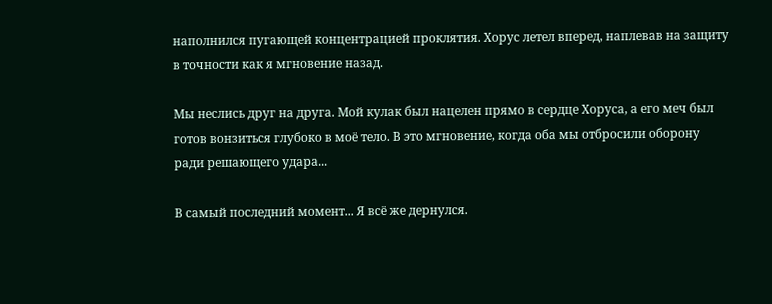наполнился пугающей концентрацией проклятия. Хорус летел вперед, наплевав на защиту в точности как я мгновение назад.

Мы неслись друг на друга. Мой кулак был нацелен прямо в сердце Хоруса, а его меч был готов вонзиться глубоко в моё тело. В это мгновение, когда оба мы отбросили оборону ради решающего удара...

В самый последний момент... Я всё же дернулся.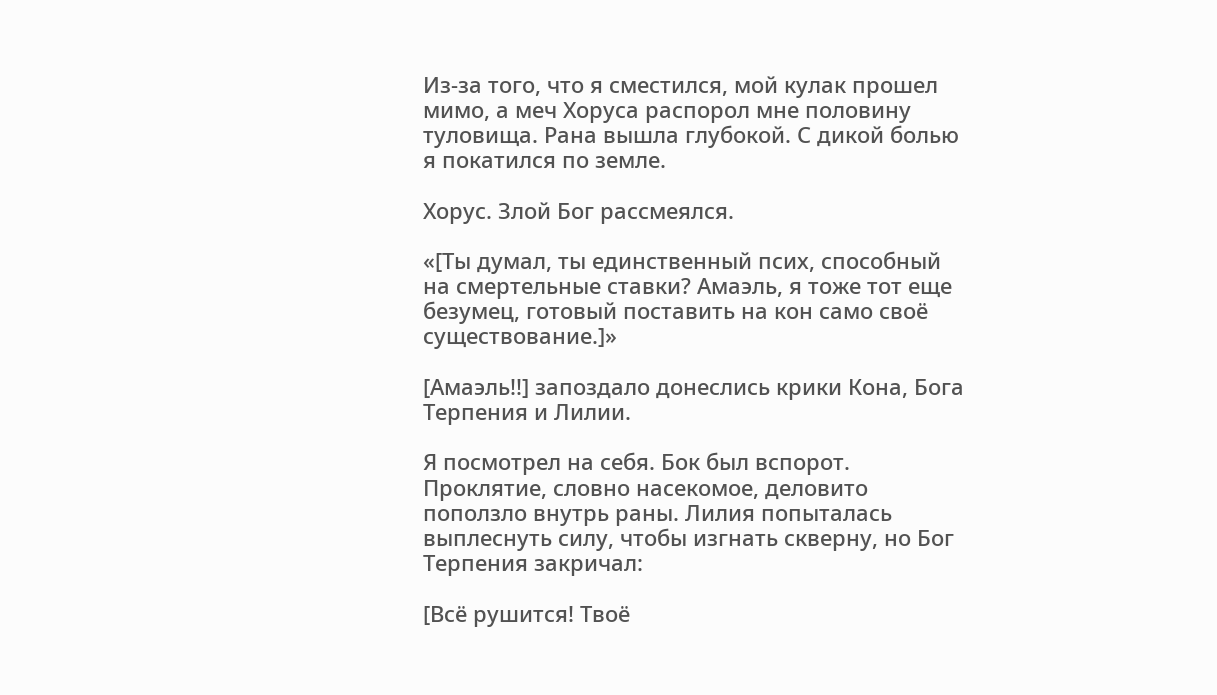Из-за того, что я сместился, мой кулак прошел мимо, а меч Хоруса распорол мне половину туловища. Рана вышла глубокой. С дикой болью я покатился по земле.

Хорус. Злой Бог рассмеялся.

«[Ты думал, ты единственный псих, способный на смертельные ставки? Амаэль, я тоже тот еще безумец, готовый поставить на кон само своё существование.]»

[Амаэль!!] запоздало донеслись крики Кона, Бога Терпения и Лилии.

Я посмотрел на себя. Бок был вспорот. Проклятие, словно насекомое, деловито поползло внутрь раны. Лилия попыталась выплеснуть силу, чтобы изгнать скверну, но Бог Терпения закричал:

[Всё рушится! Твоё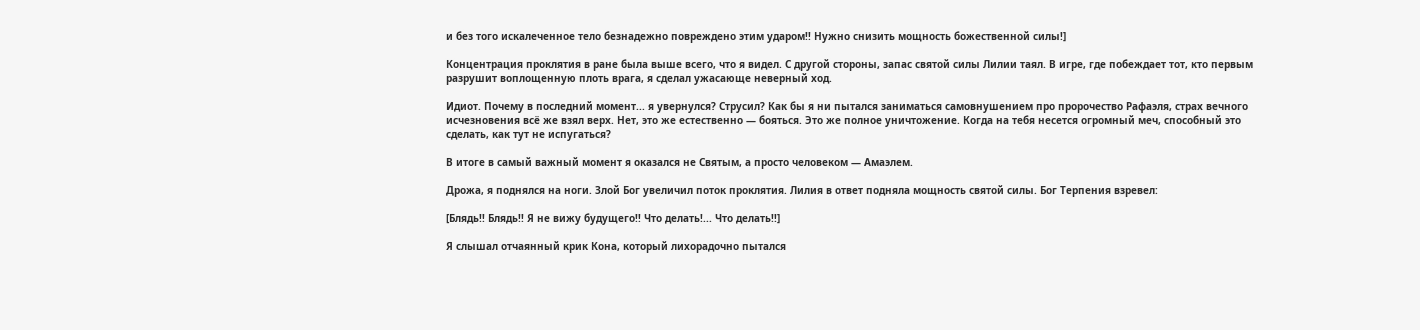и без того искалеченное тело безнадежно повреждено этим ударом!! Нужно снизить мощность божественной силы!]

Концентрация проклятия в ране была выше всего, что я видел. С другой стороны, запас святой силы Лилии таял. В игре, где побеждает тот, кто первым разрушит воплощенную плоть врага, я сделал ужасающе неверный ход.

Идиот. Почему в последний момент... я увернулся? Струсил? Как бы я ни пытался заниматься самовнушением про пророчество Рафаэля, страх вечного исчезновения всё же взял верх. Нет, это же естественно — бояться. Это же полное уничтожение. Когда на тебя несется огромный меч, способный это сделать, как тут не испугаться?

В итоге в самый важный момент я оказался не Святым, а просто человеком — Амаэлем.

Дрожа, я поднялся на ноги. Злой Бог увеличил поток проклятия. Лилия в ответ подняла мощность святой силы. Бог Терпения взревел:

[Блядь!! Блядь!! Я не вижу будущего!! Что делать!... Что делать!!]

Я слышал отчаянный крик Кона, который лихорадочно пытался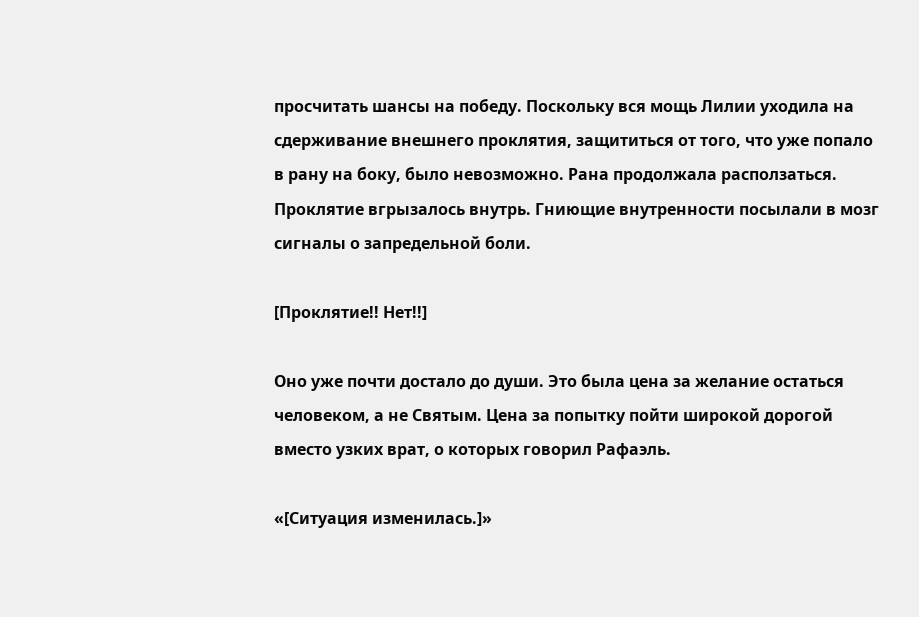просчитать шансы на победу. Поскольку вся мощь Лилии уходила на сдерживание внешнего проклятия, защититься от того, что уже попало в рану на боку, было невозможно. Рана продолжала расползаться. Проклятие вгрызалось внутрь. Гниющие внутренности посылали в мозг сигналы о запредельной боли.

[Проклятие!! Нет!!]

Оно уже почти достало до души. Это была цена за желание остаться человеком, а не Святым. Цена за попытку пойти широкой дорогой вместо узких врат, о которых говорил Рафаэль.

«[Ситуация изменилась.]»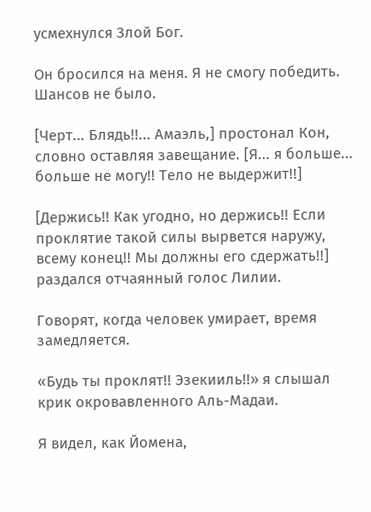усмехнулся Злой Бог.

Он бросился на меня. Я не смогу победить. Шансов не было.

[Черт... Блядь!!... Амаэль,] простонал Кон, словно оставляя завещание. [Я... я больше... больше не могу!! Тело не выдержит!!]

[Держись!! Как угодно, но держись!! Если проклятие такой силы вырвется наружу, всему конец!! Мы должны его сдержать!!] раздался отчаянный голос Лилии.

Говорят, когда человек умирает, время замедляется.

«Будь ты проклят!! Эзекииль!!» я слышал крик окровавленного Аль-Мадаи.

Я видел, как Йомена,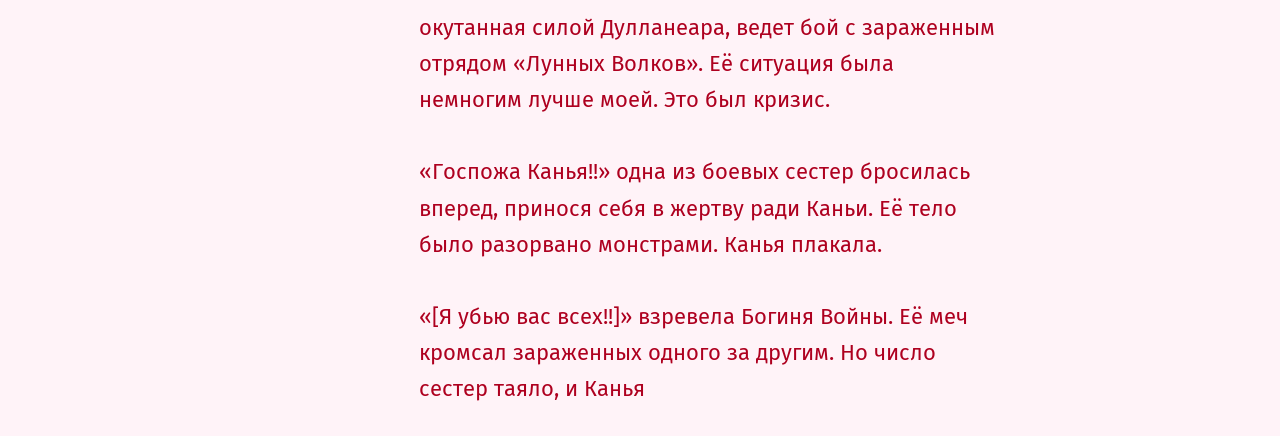окутанная силой Дулланеара, ведет бой с зараженным отрядом «Лунных Волков». Её ситуация была немногим лучше моей. Это был кризис.

«Госпожа Канья!!» одна из боевых сестер бросилась вперед, принося себя в жертву ради Каньи. Её тело было разорвано монстрами. Канья плакала.

«[Я убью вас всех!!]» взревела Богиня Войны. Её меч кромсал зараженных одного за другим. Но число сестер таяло, и Канья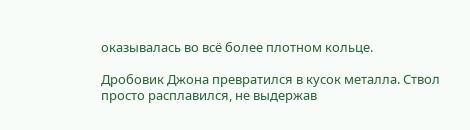оказывалась во всё более плотном кольце.

Дробовик Джона превратился в кусок металла. Ствол просто расплавился, не выдержав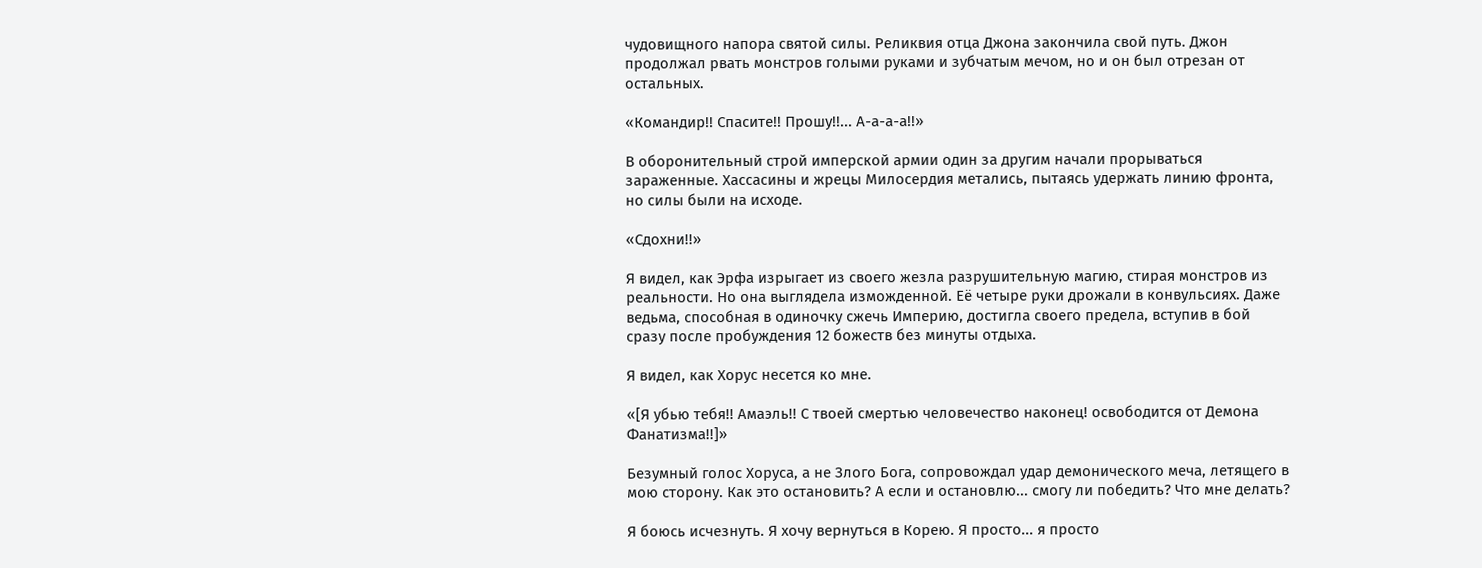чудовищного напора святой силы. Реликвия отца Джона закончила свой путь. Джон продолжал рвать монстров голыми руками и зубчатым мечом, но и он был отрезан от остальных.

«Командир!! Спасите!! Прошу!!... А-а-а-а!!»

В оборонительный строй имперской армии один за другим начали прорываться зараженные. Хассасины и жрецы Милосердия метались, пытаясь удержать линию фронта, но силы были на исходе.

«Сдохни!!»

Я видел, как Эрфа изрыгает из своего жезла разрушительную магию, стирая монстров из реальности. Но она выглядела изможденной. Её четыре руки дрожали в конвульсиях. Даже ведьма, способная в одиночку сжечь Империю, достигла своего предела, вступив в бой сразу после пробуждения 12 божеств без минуты отдыха.

Я видел, как Хорус несется ко мне.

«[Я убью тебя!! Амаэль!! С твоей смертью человечество наконец! освободится от Демона Фанатизма!!]»

Безумный голос Хоруса, а не Злого Бога, сопровождал удар демонического меча, летящего в мою сторону. Как это остановить? А если и остановлю... смогу ли победить? Что мне делать?

Я боюсь исчезнуть. Я хочу вернуться в Корею. Я просто... я просто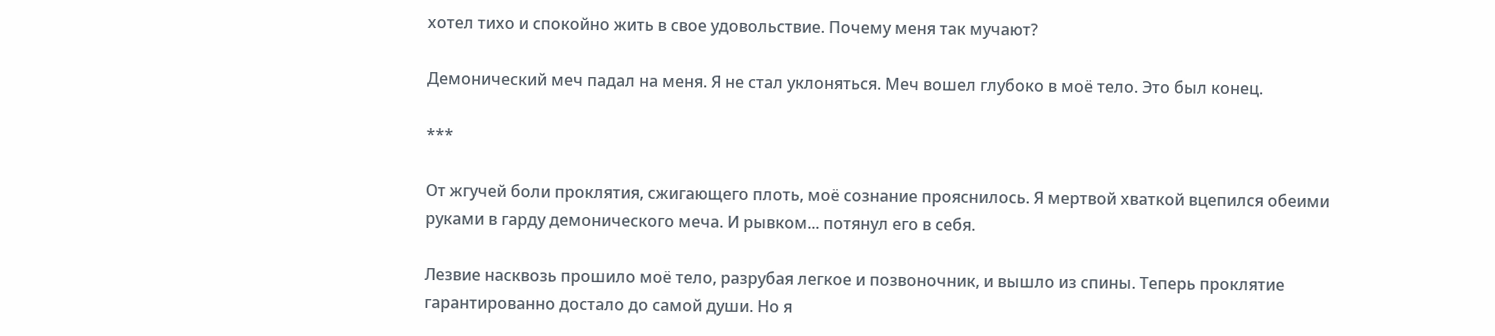хотел тихо и спокойно жить в свое удовольствие. Почему меня так мучают?

Демонический меч падал на меня. Я не стал уклоняться. Меч вошел глубоко в моё тело. Это был конец.

***

От жгучей боли проклятия, сжигающего плоть, моё сознание прояснилось. Я мертвой хваткой вцепился обеими руками в гарду демонического меча. И рывком... потянул его в себя.

Лезвие насквозь прошило моё тело, разрубая легкое и позвоночник, и вышло из спины. Теперь проклятие гарантированно достало до самой души. Но я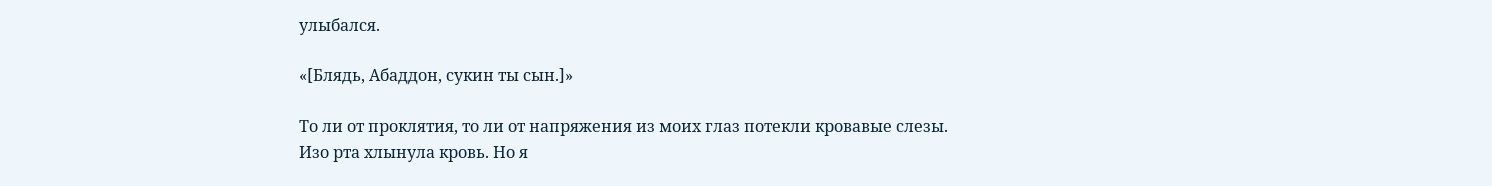улыбался.

«[Блядь, Абаддон, сукин ты сын.]»

То ли от проклятия, то ли от напряжения из моих глаз потекли кровавые слезы. Изо рта хлынула кровь. Но я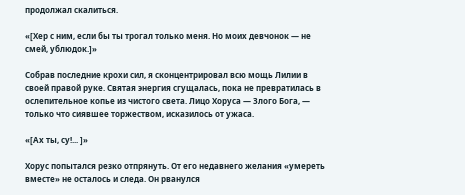продолжал скалиться.

«[Хер с ним, если бы ты трогал только меня. Но моих девчонок — не смей, ублюдок.]»

Собрав последние крохи сил, я сконцентрировал всю мощь Лилии в своей правой руке. Святая энергия сгущалась, пока не превратилась в ослепительное копье из чистого света. Лицо Хоруса — Злого Бога, — только что сиявшее торжеством, исказилось от ужаса.

«[Ах ты, су!... ]»

Хорус попытался резко отпрянуть. От его недавнего желания «умереть вместе» не осталось и следа. Он рванулся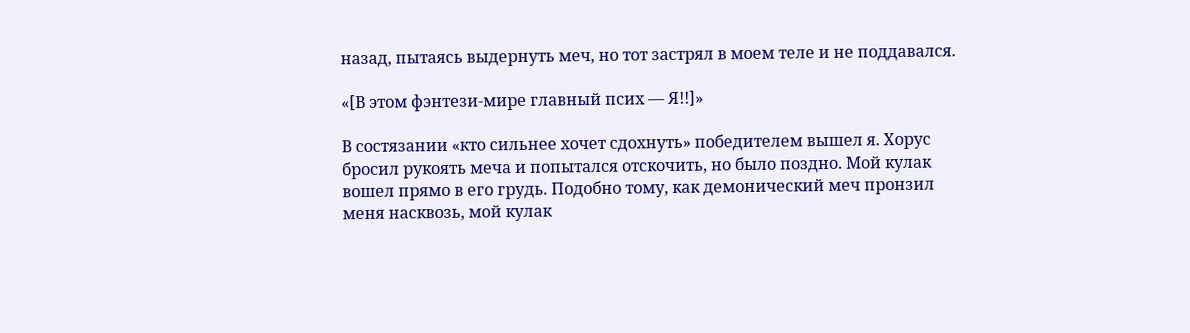назад, пытаясь выдернуть меч, но тот застрял в моем теле и не поддавался.

«[В этом фэнтези-мире главный псих — Я!!]»

В состязании «кто сильнее хочет сдохнуть» победителем вышел я. Хорус бросил рукоять меча и попытался отскочить, но было поздно. Мой кулак вошел прямо в его грудь. Подобно тому, как демонический меч пронзил меня насквозь, мой кулак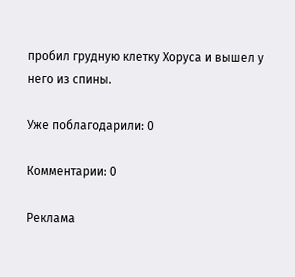пробил грудную клетку Хоруса и вышел у него из спины.

Уже поблагодарили: 0

Комментарии: 0

Реклама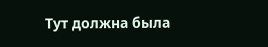Тут должна была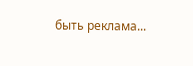быть реклама...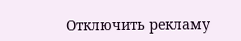Отключить рекламу